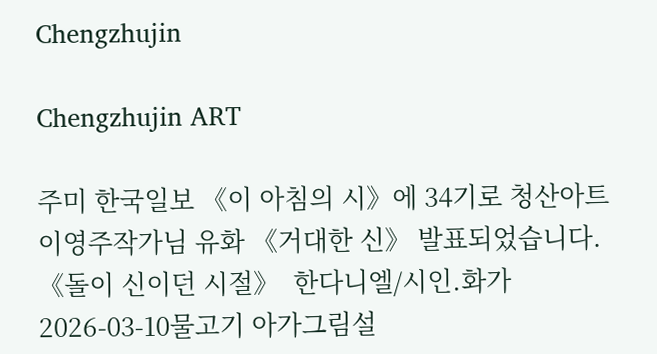Chengzhujin

Chengzhujin ART

주미 한국일보 《이 아침의 시》에 34기로 청산아트 이영주작가님 유화 《거대한 신》 발표되었습니다.《돌이 신이던 시절》  한다니엘/시인.화가 2026-03-10물고기 아가그림설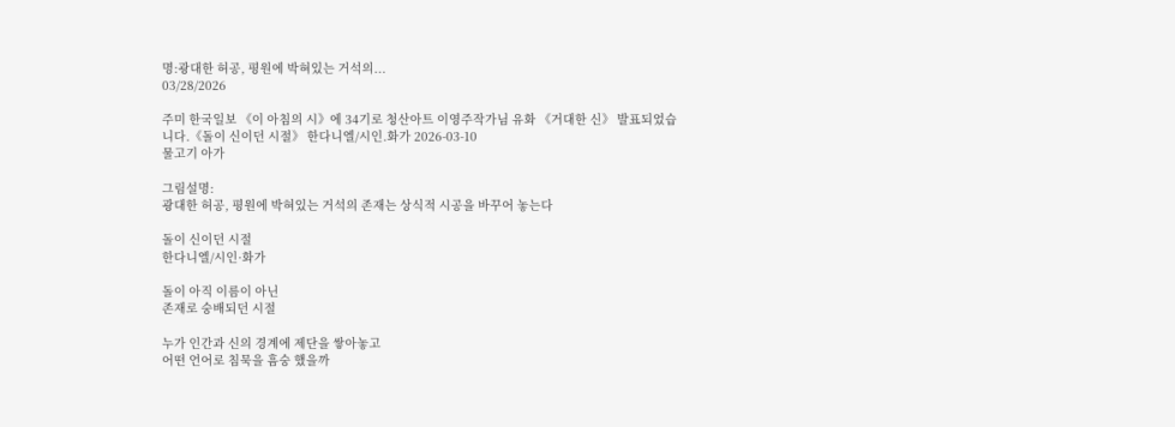명:광대한 허공, 평원에 박혀있는 거석의...
03/28/2026

주미 한국일보 《이 아침의 시》에 34기로 청산아트 이영주작가님 유화 《거대한 신》 발표되었습니다.《돌이 신이던 시절》 한다니엘/시인.화가 2026-03-10
물고기 아가

그림설명:
광대한 허공, 평원에 박혀있는 거석의 존재는 상식적 시공을 바꾸어 놓는다

돌이 신이던 시절
한다니엘/시인·화가

돌이 아직 이름이 아닌
존재로 숭배되던 시절

누가 인간과 신의 경계에 제단을 쌓아놓고
어떤 언어로 침묵을 흠숭 했을까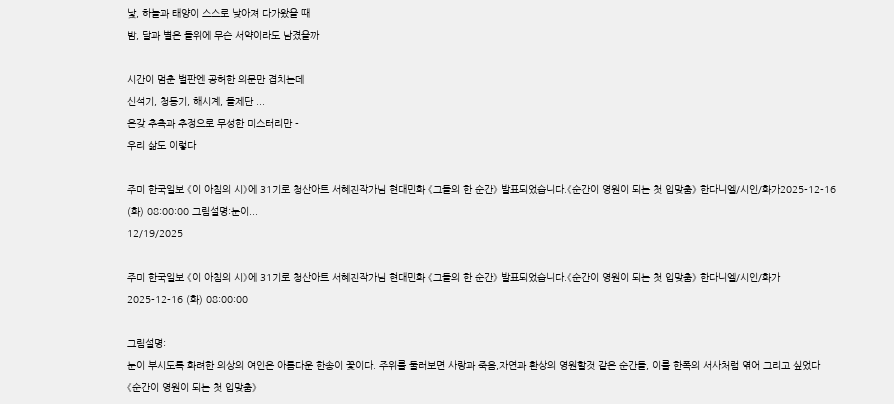낯, 하늘과 태양이 스스로 낮아져 다가왔을 때
밤, 달과 별은 돌위에 무슨 서약이라도 남겼을까

시간이 멈춘 벌판엔 공허한 의문만 겹치는데
신석기, 청동기, 해시계, 돌제단 ...
온갖 추측과 추정으로 무성한 미스터리만 -
우리 삶도 이렇다

주미 한국일보 《이 아침의 시》에 31기로 청산아트 서혜진작가님 현대민화 《그들의 한 순간》 발표되었습니다.《순간이 영원이 되는 첫 입맞춤》 한다니엘/시인/화가2025-12-16 (화) 08:00:00 그림설명:눈이...
12/19/2025

주미 한국일보 《이 아침의 시》에 31기로 청산아트 서혜진작가님 현대민화 《그들의 한 순간》 발표되었습니다.《순간이 영원이 되는 첫 입맞춤》 한다니엘/시인/화가
2025-12-16 (화) 08:00:00

그림설명:
눈이 부시도록 화려한 의상의 여인은 아름다운 한송이 꽃이다. 주위를 둘러보면 사랑과 죽음,자연과 환상의 영원할것 같은 순간들, 이를 한폭의 서사처럼 엮어 그리고 싶었다
《순간이 영원이 되는 첫 입맞춤》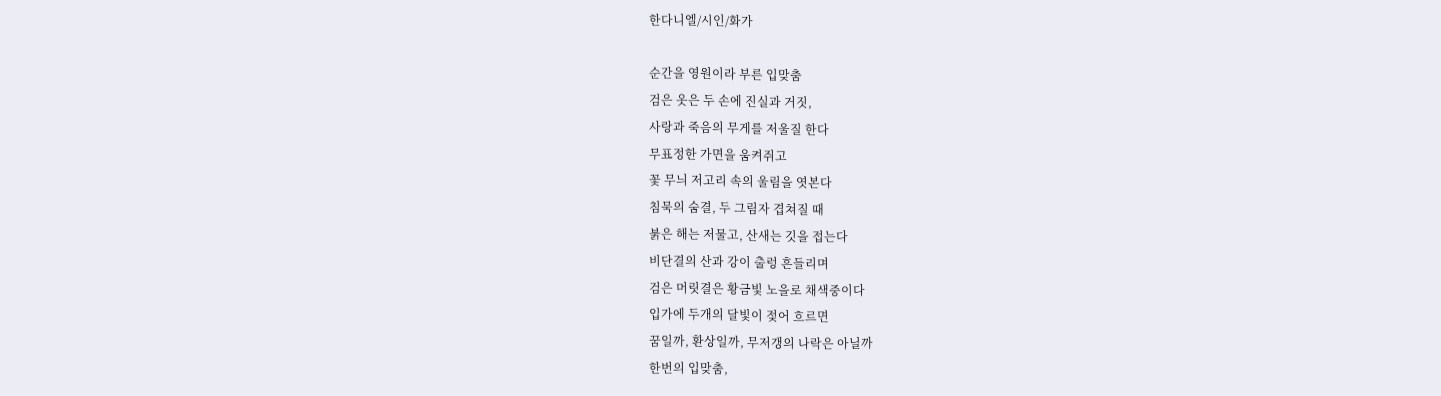한다니엘/시인/화가

순간을 영원이라 부른 입맞춤
검은 옷은 두 손에 진실과 거짓,
사랑과 죽음의 무게를 저울질 한다
무표정한 가면을 움켜쥐고
꽃 무늬 저고리 속의 울림을 엿본다
침묵의 숨결, 두 그림자 겹쳐질 때
붉은 해는 저물고, 산새는 깃을 접는다
비단결의 산과 강이 출렁 흔들리며
검은 머릿결은 황금빛 노을로 채색중이다
입가에 두개의 달빛이 젖어 흐르면
꿈일까, 환상일까, 무저갱의 나락은 아닐까
한번의 입맞춤,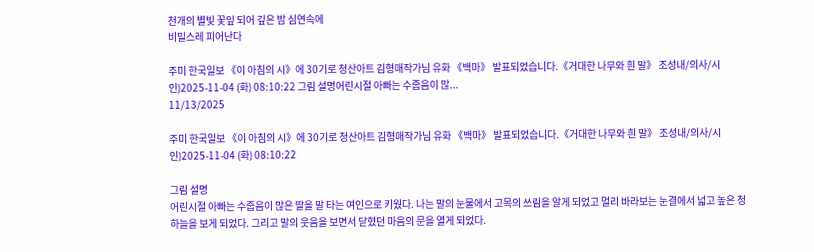천개의 별빛 꽃잎 되어 깊은 밤 심연속에
비밀스레 피어난다

주미 한국일보 《이 아침의 시》에 30기로 청산아트 김형매작가님 유화 《백마》 발표되었습니다.《거대한 나무와 흰 말》 조성내/의사/시인)2025-11-04 (화) 08:10:22 그림 설명어린시절 아빠는 수줍음이 많...
11/13/2025

주미 한국일보 《이 아침의 시》에 30기로 청산아트 김형매작가님 유화 《백마》 발표되었습니다.《거대한 나무와 흰 말》 조성내/의사/시인)2025-11-04 (화) 08:10:22

그림 설명
어린시절 아빠는 수줍음이 많은 딸을 말 타는 여인으로 키웠다. 나는 말의 눈물에서 고목의 쓰림을 알게 되었고 멀리 바라보는 눈결에서 넓고 높은 청하늘을 보게 되었다. 그리고 말의 웃음을 보면서 닫혔던 마음의 문을 열게 되었다.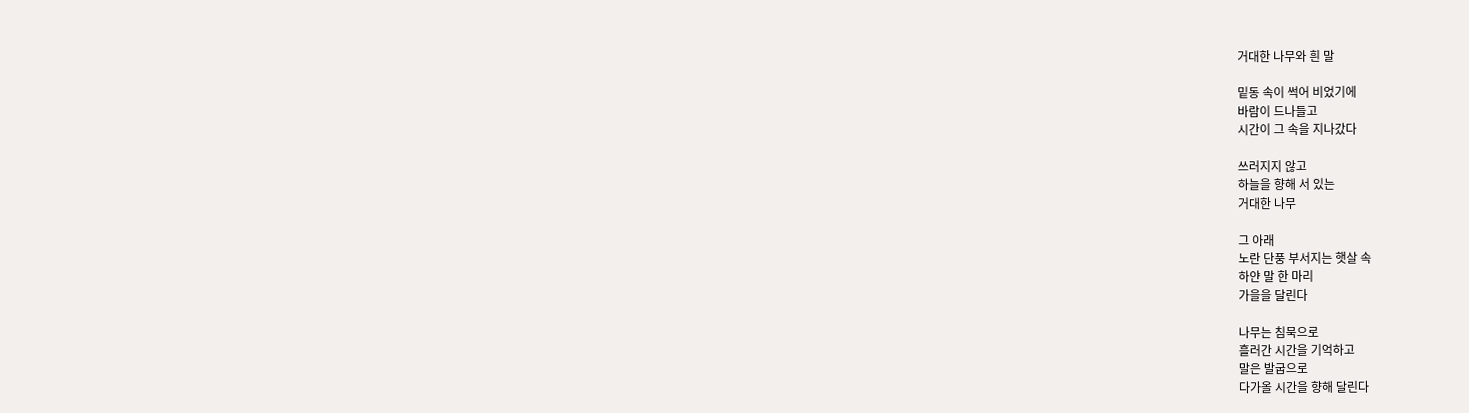거대한 나무와 흰 말

밑동 속이 썩어 비었기에
바람이 드나들고
시간이 그 속을 지나갔다

쓰러지지 않고
하늘을 향해 서 있는
거대한 나무

그 아래
노란 단풍 부서지는 햇살 속
하얀 말 한 마리
가을을 달린다

나무는 침묵으로
흘러간 시간을 기억하고
말은 발굽으로
다가올 시간을 향해 달린다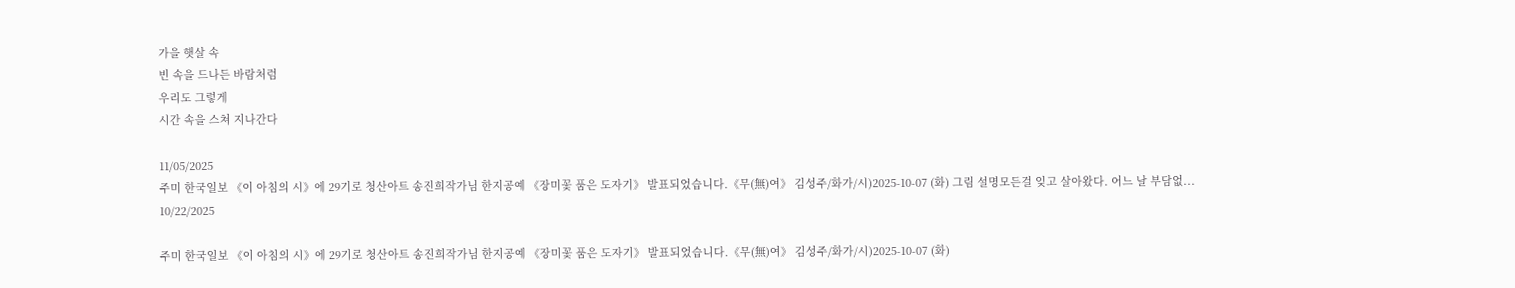가을 햇살 속
빈 속을 드나든 바람처럼
우리도 그렇게
시간 속을 스쳐 지나간다

11/05/2025
주미 한국일보 《이 아침의 시》에 29기로 청산아트 송진희작가님 한지공예 《장미꽃 품은 도자기》 발표되었습니다.《무(無)여》 김성주/화가/시)2025-10-07 (화) 그림 설명모든걸 잊고 살아왔다. 어느 날 부담없...
10/22/2025

주미 한국일보 《이 아침의 시》에 29기로 청산아트 송진희작가님 한지공예 《장미꽃 품은 도자기》 발표되었습니다.《무(無)여》 김성주/화가/시)2025-10-07 (화)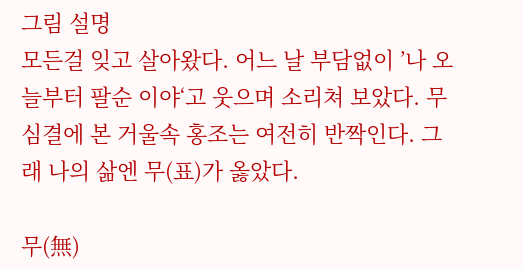그림 설명
모든걸 잊고 살아왔다. 어느 날 부담없이 ’나 오늘부터 팔순 이야‘고 웃으며 소리쳐 보았다. 무심결에 본 거울속 홍조는 여전히 반짝인다. 그래 나의 삶엔 무(표)가 옳았다.

무(無)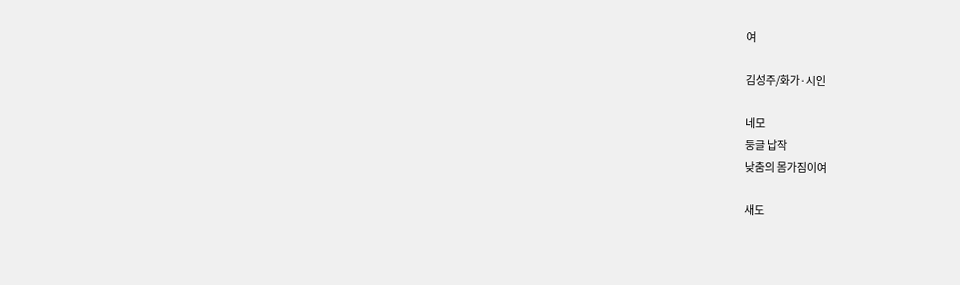여

김성주/화가·시인

네모
둥글 납작
낮춤의 몸가짐이여

새도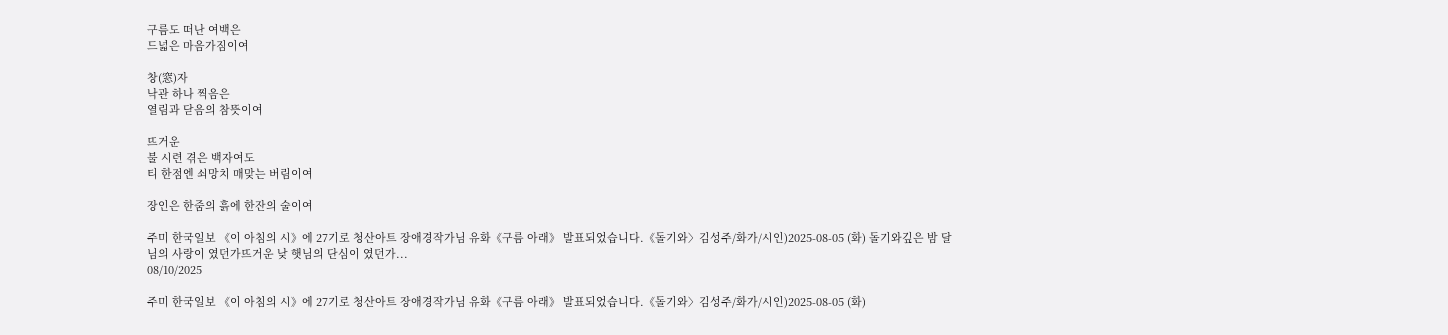구름도 떠난 여백은
드넓은 마음가짐이여

창(窓)자
낙관 하나 찍음은
열림과 닫음의 참뜻이여

뜨거운
불 시련 겪은 백자여도
티 한점엔 쇠망치 매맞는 버림이여

장인은 한줌의 흙에 한잔의 술이여

주미 한국일보 《이 아침의 시》에 27기로 청산아트 장애경작가님 유화《구름 아래》 발표되었습니다.《돌기와〉김성주/화가/시인)2025-08-05 (화) 돌기와깊은 밤 달님의 사랑이 였던가뜨거운 낮 햇님의 단심이 였던가...
08/10/2025

주미 한국일보 《이 아침의 시》에 27기로 청산아트 장애경작가님 유화《구름 아래》 발표되었습니다.《돌기와〉김성주/화가/시인)2025-08-05 (화)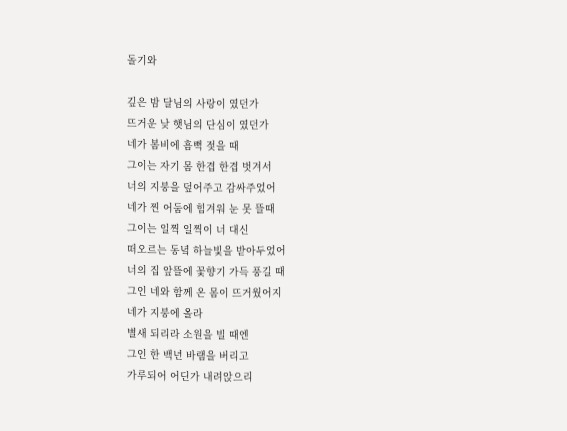돌기와

깊은 밤 달님의 사랑이 였던가
뜨거운 낮 햇님의 단심이 였던가
네가 봄비에 흠뻑 젖을 때
그이는 자기 몸 한겹 한겹 벗겨서
너의 지붕을 덮어주고 감싸주었어
네가 찐 어둠에 힘겨워 눈 못 뜰때
그이는 일찍 일찍이 너 대신
떠오르는 동녘 하늘빛을 받아두었어
너의 집 앞뜰에 꽃향기 가득 풍길 때
그인 네와 함께 온 몸이 뜨거웠어지
네가 지붕에 올라
별새 되리라 소원을 빌 때엔
그인 한 백년 바램을 버리고
가루되어 어딘가 내려앉으리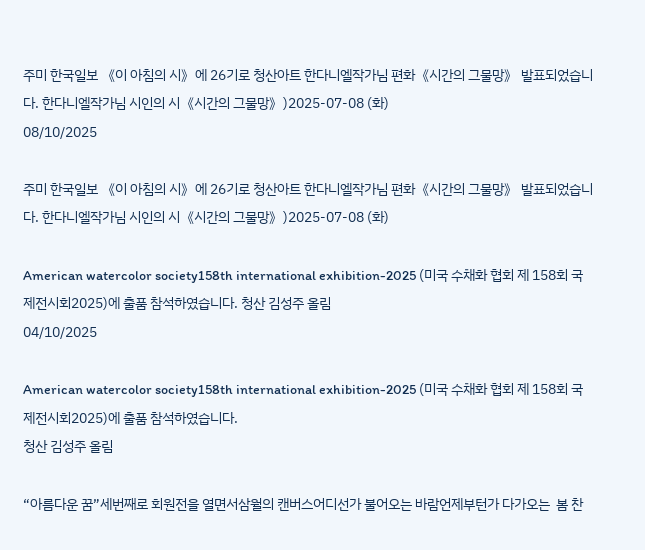주미 한국일보 《이 아침의 시》에 26기로 청산아트 한다니엘작가님 편화《시간의 그물망》 발표되었습니다. 한다니엘작가님 시인의 시《시간의 그물망》)2025-07-08 (화)
08/10/2025

주미 한국일보 《이 아침의 시》에 26기로 청산아트 한다니엘작가님 편화《시간의 그물망》 발표되었습니다. 한다니엘작가님 시인의 시《시간의 그물망》)2025-07-08 (화)

American watercolor society158th international exhibition-2025 (미국 수채화 협회 제 158회 국제전시회2025)에 출품 참석하였습니다. 청산 김성주 올림
04/10/2025

American watercolor society158th international exhibition-2025 (미국 수채화 협회 제 158회 국제전시회2025)에 출품 참석하였습니다.
청산 김성주 올림

“아름다운 꿈”세번째로 회원전을 열면서삼월의 캔버스어디선가 불어오는 바람언제부턴가 다가오는  봄 찬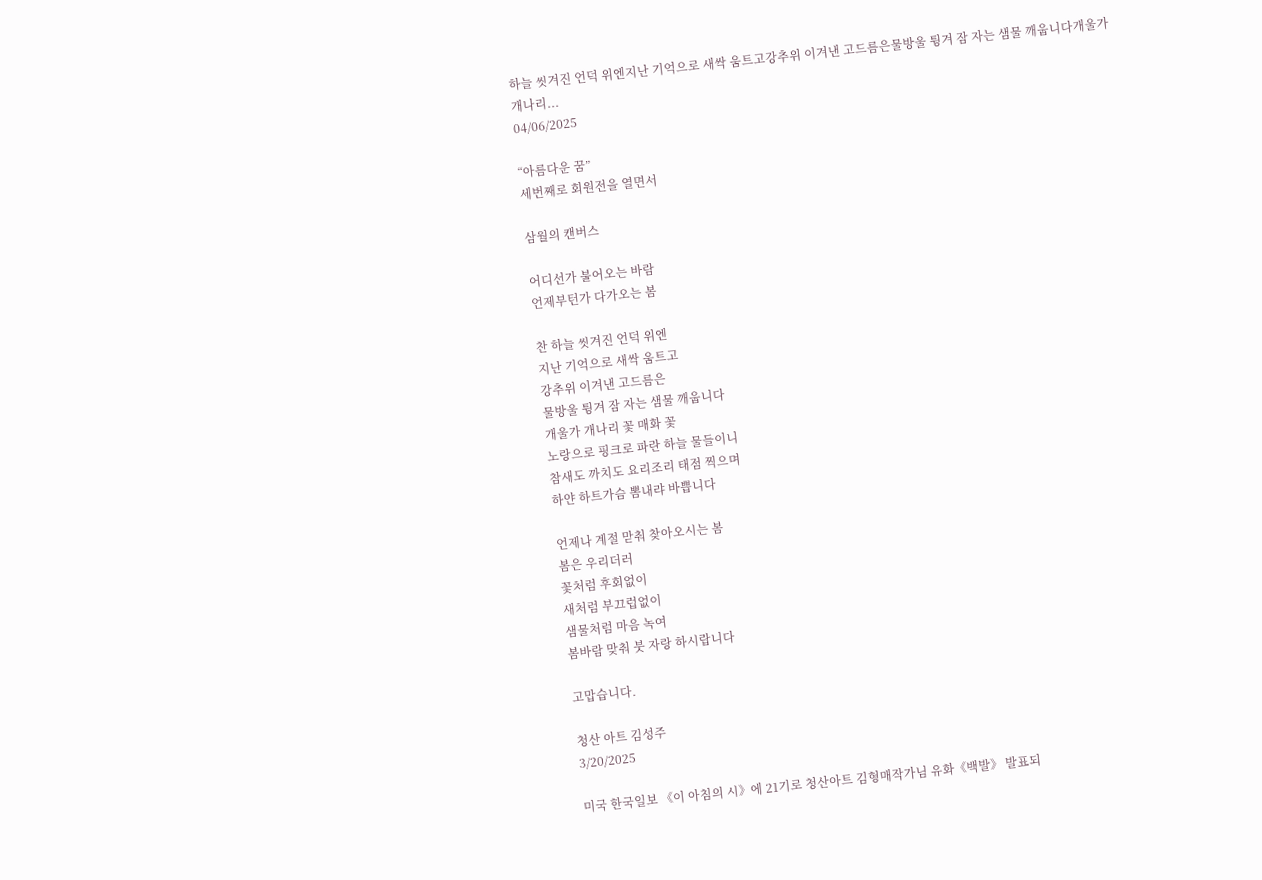하늘 씻겨진 언덕 위엔지난 기억으로 새싹 움트고강추위 이겨낸 고드름은물방울 튕겨 잠 자는 샘물 깨웁니다개울가 개나리...
04/06/2025

“아름다운 꿈”
세번째로 회원전을 열면서

삼월의 캔버스

어디선가 불어오는 바람
언제부턴가 다가오는 봄

찬 하늘 씻겨진 언덕 위엔
지난 기억으로 새싹 움트고
강추위 이겨낸 고드름은
물방울 튕겨 잠 자는 샘물 깨웁니다
개울가 개나리 꽃 매화 꽃
노랑으로 핑크로 파란 하늘 물들이니
참새도 까치도 요리조리 태점 찍으며
하얀 하트가슴 뽐내랴 바쁩니다

언제나 계절 맏춰 찾아오시는 봄
봄은 우리더러
꽃처럼 후회없이
새처럼 부끄럽없이
샘물처럼 마음 녹여
봄바람 맞춰 붓 자랑 하시랍니다

고맙습니다.

청산 아트 김성주
3/20/2025

미국 한국일보 《이 아침의 시》에 21기로 청산아트 김형매작가님 유화《백발》 발표되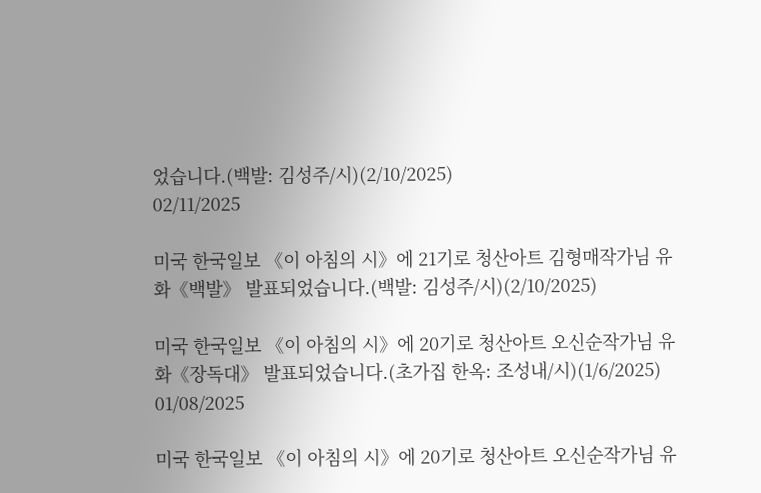었습니다.(백발: 김성주/시)(2/10/2025)
02/11/2025

미국 한국일보 《이 아침의 시》에 21기로 청산아트 김형매작가님 유화《백발》 발표되었습니다.(백발: 김성주/시)(2/10/2025)

미국 한국일보 《이 아침의 시》에 20기로 청산아트 오신순작가님 유화《장독대》 발표되었습니다.(초가집 한옥: 조성내/시)(1/6/2025)
01/08/2025

미국 한국일보 《이 아침의 시》에 20기로 청산아트 오신순작가님 유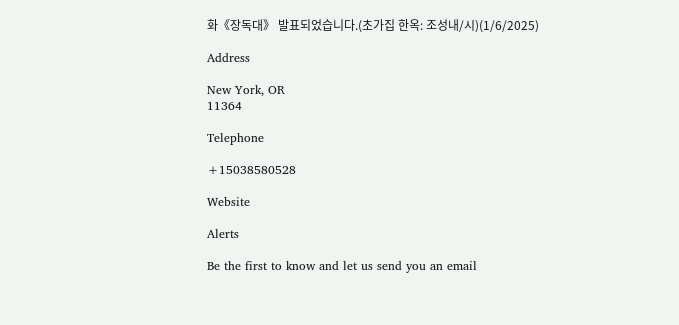화《장독대》 발표되었습니다.(초가집 한옥: 조성내/시)(1/6/2025)

Address

New York, OR
11364

Telephone

+15038580528

Website

Alerts

Be the first to know and let us send you an email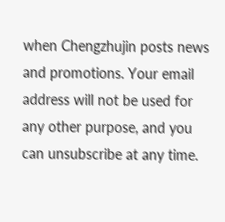when Chengzhujin posts news and promotions. Your email address will not be used for any other purpose, and you can unsubscribe at any time.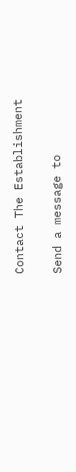Contact The Establishment

Send a message to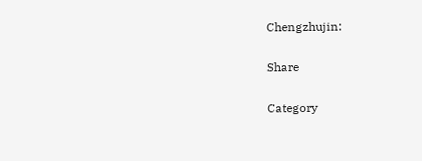Chengzhujin:

Share

Category